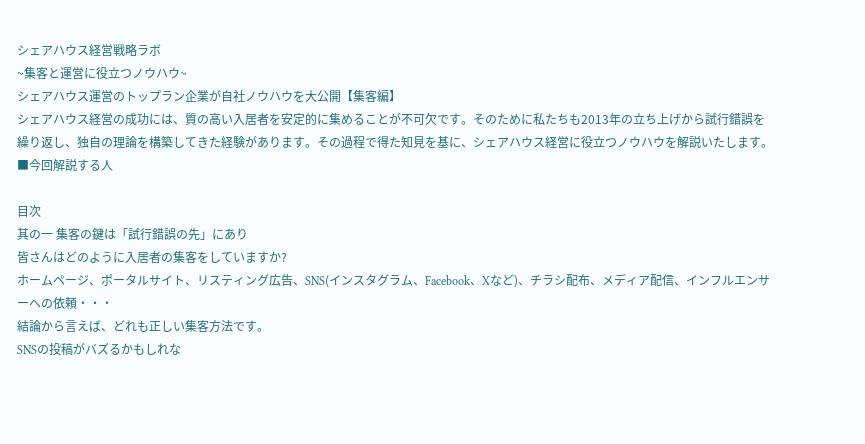シェアハウス経営戦略ラボ
~集客と運営に役立つノウハウ~
シェアハウス運営のトップラン企業が自社ノウハウを大公開【集客編】
シェアハウス経営の成功には、質の高い入居者を安定的に集めることが不可欠です。そのために私たちも2013年の立ち上げから試行錯誤を繰り返し、独自の理論を構築してきた経験があります。その過程で得た知見を基に、シェアハウス経営に役立つノウハウを解説いたします。
■今回解説する人

目次
其の一 集客の鍵は「試行錯誤の先」にあり
皆さんはどのように入居者の集客をしていますか?
ホームページ、ポータルサイト、リスティング広告、SNS(インスタグラム、Facebook、Xなど)、チラシ配布、メディア配信、インフルエンサーへの依頼・・・
結論から言えば、どれも正しい集客方法です。
SNSの投稿がバズるかもしれな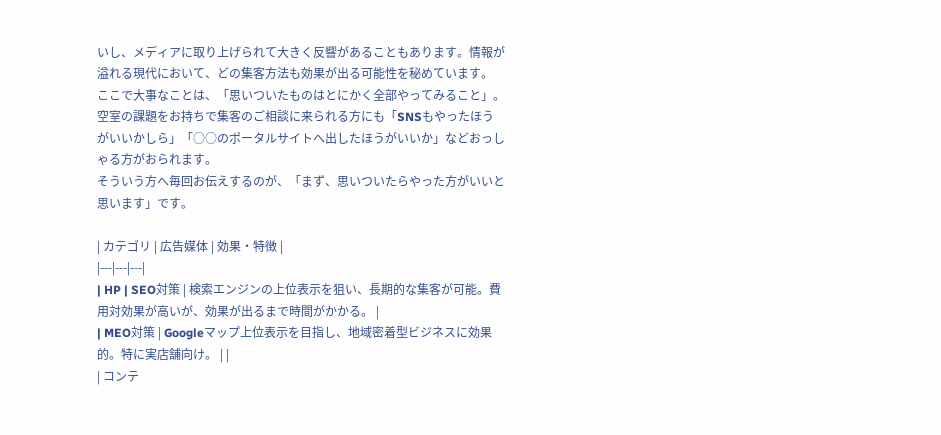いし、メディアに取り上げられて大きく反響があることもあります。情報が溢れる現代において、どの集客方法も効果が出る可能性を秘めています。
ここで大事なことは、「思いついたものはとにかく全部やってみること」。
空室の課題をお持ちで集客のご相談に来られる方にも「SNSもやったほうがいいかしら」「○○のポータルサイトへ出したほうがいいか」などおっしゃる方がおられます。
そういう方へ毎回お伝えするのが、「まず、思いついたらやった方がいいと思います」です。

| カテゴリ | 広告媒体 | 効果・特徴 |
|---|---|---|
| HP | SEO対策 | 検索エンジンの上位表示を狙い、長期的な集客が可能。費用対効果が高いが、効果が出るまで時間がかかる。 |
| MEO対策 | Googleマップ上位表示を目指し、地域密着型ビジネスに効果的。特に実店舗向け。 | |
| コンテ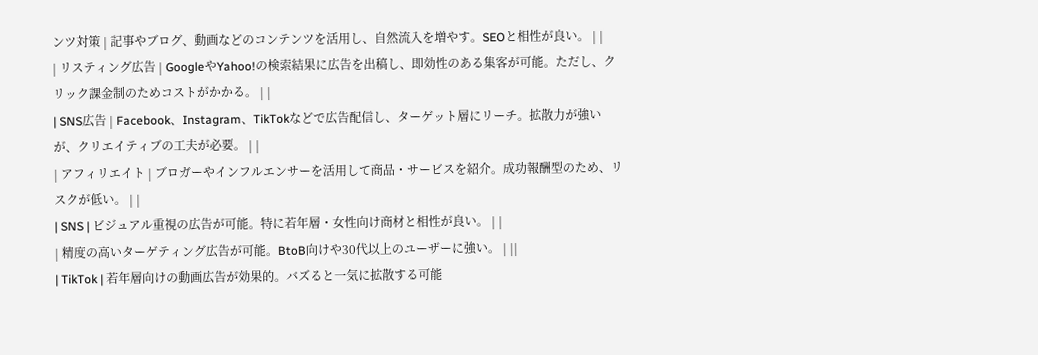ンツ対策 | 記事やブログ、動画などのコンテンツを活用し、自然流入を増やす。SEOと相性が良い。 | |
| リスティング広告 | GoogleやYahoo!の検索結果に広告を出稿し、即効性のある集客が可能。ただし、クリック課金制のためコストがかかる。 | |
| SNS広告 | Facebook、Instagram、TikTokなどで広告配信し、ターゲット層にリーチ。拡散力が強いが、クリエイティブの工夫が必要。 | |
| アフィリエイト | ブロガーやインフルエンサーを活用して商品・サービスを紹介。成功報酬型のため、リスクが低い。 | |
| SNS | ビジュアル重視の広告が可能。特に若年層・女性向け商材と相性が良い。 | |
| 精度の高いターゲティング広告が可能。BtoB向けや30代以上のユーザーに強い。 | ||
| TikTok | 若年層向けの動画広告が効果的。バズると一気に拡散する可能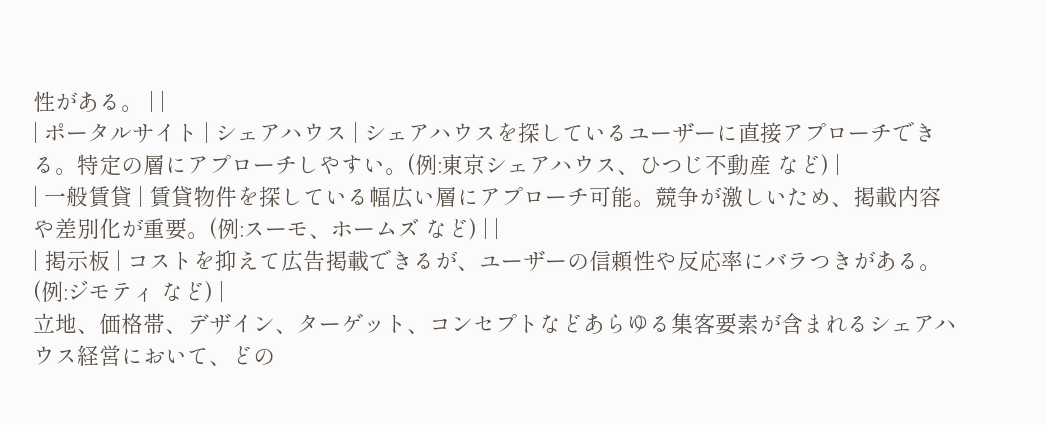性がある。 | |
| ポータルサイト | シェアハウス | シェアハウスを探しているユーザーに直接アプローチできる。特定の層にアプローチしやすい。(例:東京シェアハウス、ひつじ不動産 など) |
| 一般賃貸 | 賃貸物件を探している幅広い層にアプローチ可能。競争が激しいため、掲載内容や差別化が重要。(例:スーモ、ホームズ など) | |
| 掲示板 | コストを抑えて広告掲載できるが、ユーザーの信頼性や反応率にバラつきがある。(例:ジモティ など) |
立地、価格帯、デザイン、ターゲット、コンセプトなどあらゆる集客要素が含まれるシェアハウス経営において、どの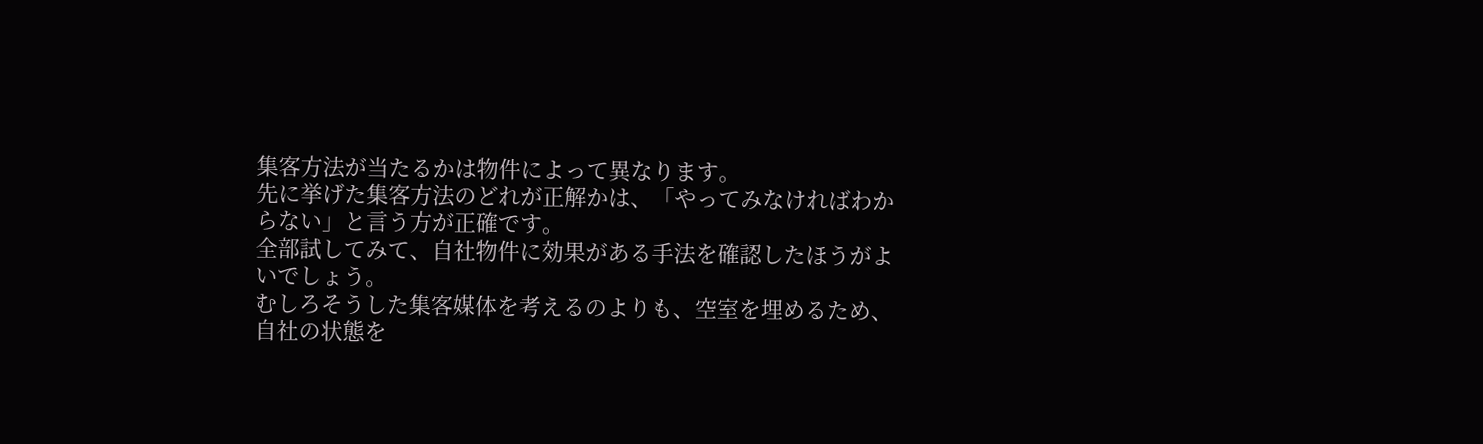集客方法が当たるかは物件によって異なります。
先に挙げた集客方法のどれが正解かは、「やってみなければわからない」と言う方が正確です。
全部試してみて、自社物件に効果がある手法を確認したほうがよいでしょう。
むしろそうした集客媒体を考えるのよりも、空室を埋めるため、自社の状態を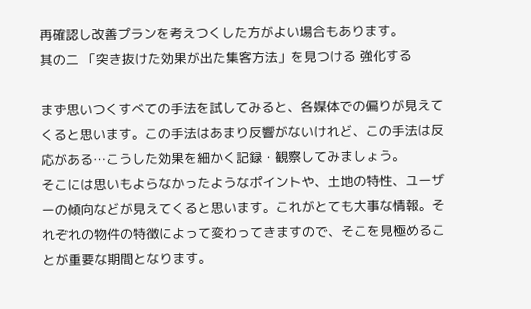再確認し改善プランを考えつくした方がよい場合もあります。
其の二 「突き抜けた効果が出た集客方法」を見つける 強化する

まず思いつくすべての手法を試してみると、各媒体での偏りが見えてくると思います。この手法はあまり反響がないけれど、この手法は反応がある…こうした効果を細かく記録・観察してみましょう。
そこには思いもよらなかったようなポイントや、土地の特性、ユーザーの傾向などが見えてくると思います。これがとても大事な情報。それぞれの物件の特徴によって変わってきますので、そこを見極めることが重要な期間となります。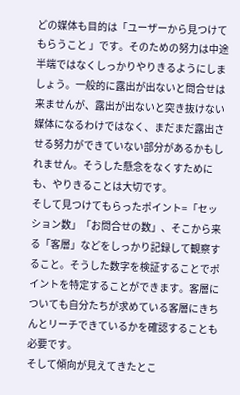どの媒体も目的は「ユーザーから見つけてもらうこと 」です。そのための努力は中途半端ではなくしっかりやりきるようにしましょう。一般的に露出が出ないと問合せは来ませんが、露出が出ないと突き抜けない媒体になるわけではなく、まだまだ露出させる努力ができていない部分があるかもしれません。そうした懸念をなくすためにも、やりきることは大切です。
そして見つけてもらったポイント=「セッション数」「お問合せの数」、そこから来る「客層」などをしっかり記録して観察すること。そうした数字を検証することでポイントを特定することができます。客層についても自分たちが求めている客層にきちんとリーチできているかを確認することも必要です。
そして傾向が見えてきたとこ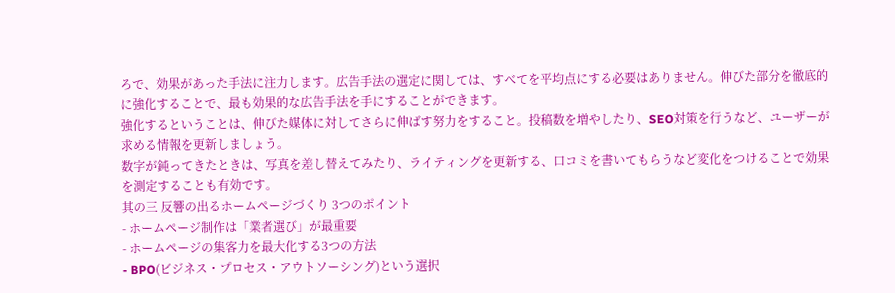ろで、効果があった手法に注力します。広告手法の選定に関しては、すべてを平均点にする必要はありません。伸びた部分を徹底的に強化することで、最も効果的な広告手法を手にすることができます。
強化するということは、伸びた媒体に対してさらに伸ばす努力をすること。投稿数を増やしたり、SEO対策を行うなど、ユーザーが求める情報を更新しましょう。
数字が鈍ってきたときは、写真を差し替えてみたり、ライティングを更新する、口コミを書いてもらうなど変化をつけることで効果を測定することも有効です。
其の三 反響の出るホームページづくり 3つのポイント
- ホームページ制作は「業者選び」が最重要
- ホームページの集客力を最大化する3つの方法
- BPO(ビジネス・プロセス・アウトソーシング)という選択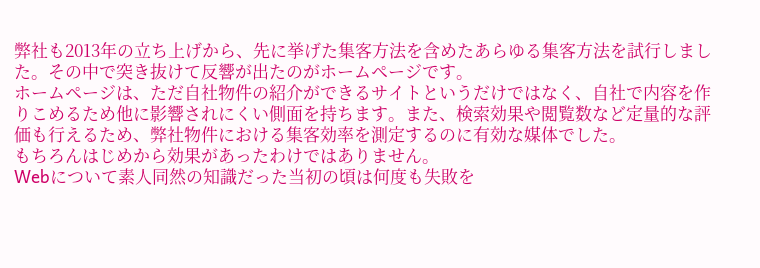弊社も2013年の立ち上げから、先に挙げた集客方法を含めたあらゆる集客方法を試行しました。その中で突き抜けて反響が出たのがホームページです。
ホームページは、ただ自社物件の紹介ができるサイトというだけではなく、自社で内容を作りこめるため他に影響されにくい側面を持ちます。また、検索効果や閲覧数など定量的な評価も行えるため、弊社物件における集客効率を測定するのに有効な媒体でした。
もちろんはじめから効果があったわけではありません。
Webについて素人同然の知識だった当初の頃は何度も失敗を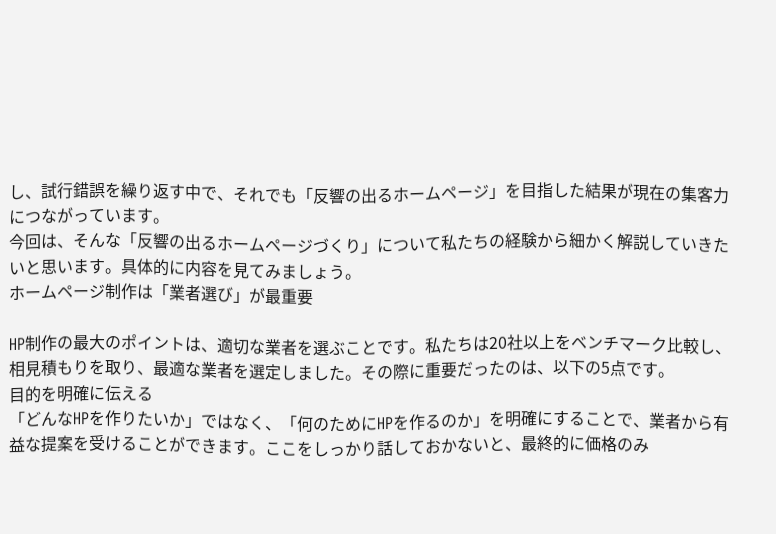し、試行錯誤を繰り返す中で、それでも「反響の出るホームページ」を目指した結果が現在の集客力につながっています。
今回は、そんな「反響の出るホームページづくり」について私たちの経験から細かく解説していきたいと思います。具体的に内容を見てみましょう。
ホームページ制作は「業者選び」が最重要

HP制作の最大のポイントは、適切な業者を選ぶことです。私たちは20社以上をベンチマーク比較し、相見積もりを取り、最適な業者を選定しました。その際に重要だったのは、以下の5点です。
目的を明確に伝える
「どんなHPを作りたいか」ではなく、「何のためにHPを作るのか」を明確にすることで、業者から有益な提案を受けることができます。ここをしっかり話しておかないと、最終的に価格のみ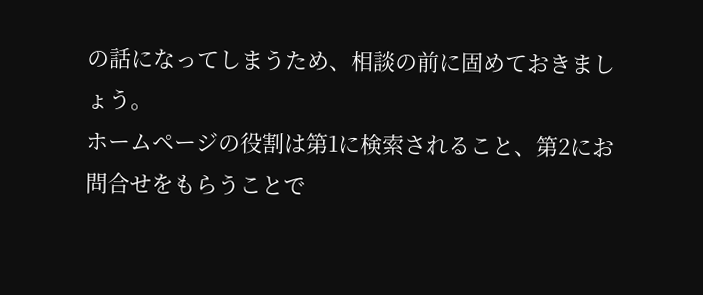の話になってしまうため、相談の前に固めておきましょう。
ホームページの役割は第1に検索されること、第2にお問合せをもらうことで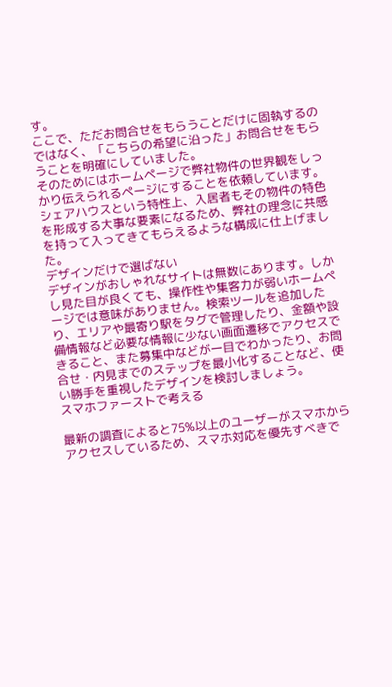す。
ここで、ただお問合せをもらうことだけに固執するのではなく、「こちらの希望に沿った」お問合せをもらうことを明確にしていました。
そのためにはホームページで弊社物件の世界観をしっかり伝えられるページにすることを依頼しています。シェアハウスという特性上、入居者もその物件の特色を形成する大事な要素になるため、弊社の理念に共感を持って入ってきてもらえるような構成に仕上げました。
デザインだけで選ばない
デザインがおしゃれなサイトは無数にあります。しかし見た目が良くても、操作性や集客力が弱いホームページでは意味がありません。検索ツールを追加したり、エリアや最寄り駅をタグで管理したり、金額や設備情報など必要な情報に少ない画面遷移でアクセスできること、また募集中などが一目でわかったり、お問合せ・内見までのステップを最小化することなど、使い勝手を重視したデザインを検討しましょう。
スマホファーストで考える

最新の調査によると75%以上のユーザーがスマホからアクセスしているため、スマホ対応を優先すべきで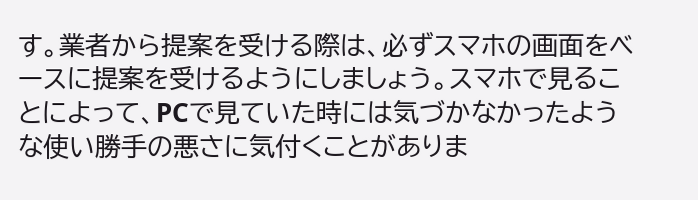す。業者から提案を受ける際は、必ずスマホの画面をベースに提案を受けるようにしましょう。スマホで見ることによって、PCで見ていた時には気づかなかったような使い勝手の悪さに気付くことがありま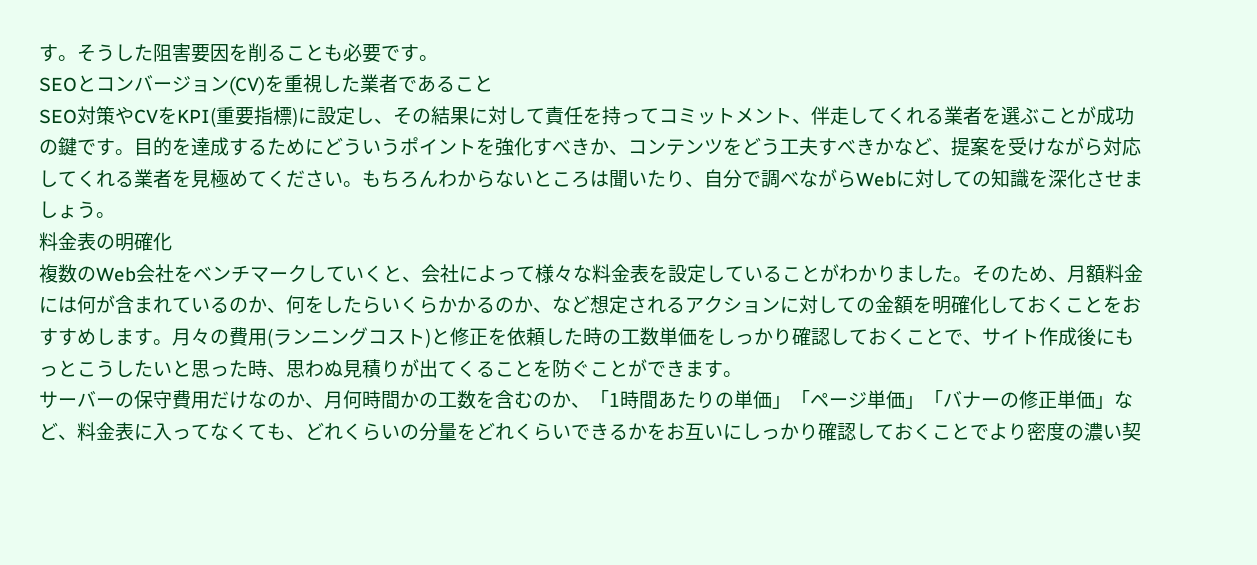す。そうした阻害要因を削ることも必要です。
SEOとコンバージョン(CV)を重視した業者であること
SEO対策やCVをKPI(重要指標)に設定し、その結果に対して責任を持ってコミットメント、伴走してくれる業者を選ぶことが成功の鍵です。目的を達成するためにどういうポイントを強化すべきか、コンテンツをどう工夫すべきかなど、提案を受けながら対応してくれる業者を見極めてください。もちろんわからないところは聞いたり、自分で調べながらWebに対しての知識を深化させましょう。
料金表の明確化
複数のWeb会社をベンチマークしていくと、会社によって様々な料金表を設定していることがわかりました。そのため、月額料金には何が含まれているのか、何をしたらいくらかかるのか、など想定されるアクションに対しての金額を明確化しておくことをおすすめします。月々の費用(ランニングコスト)と修正を依頼した時の工数単価をしっかり確認しておくことで、サイト作成後にもっとこうしたいと思った時、思わぬ見積りが出てくることを防ぐことができます。
サーバーの保守費用だけなのか、月何時間かの工数を含むのか、「1時間あたりの単価」「ページ単価」「バナーの修正単価」など、料金表に入ってなくても、どれくらいの分量をどれくらいできるかをお互いにしっかり確認しておくことでより密度の濃い契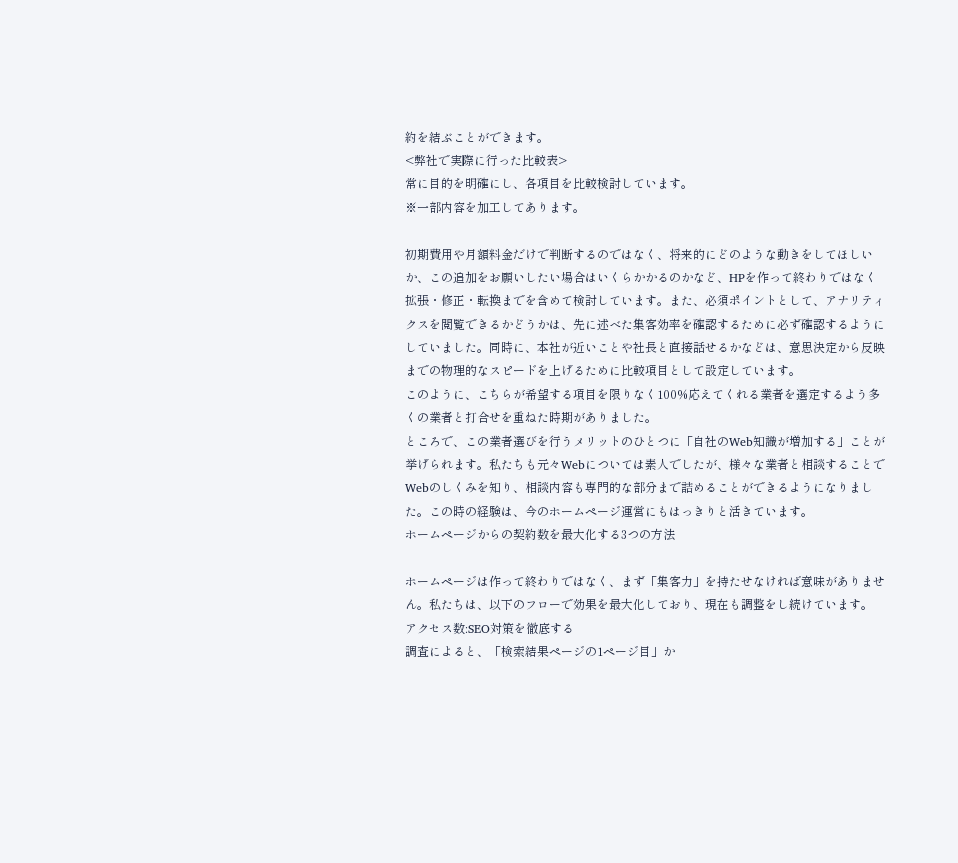約を結ぶことができます。
<弊社で実際に行った比較表>
常に目的を明確にし、各項目を比較検討しています。
※一部内容を加工してあります。

初期費用や月額料金だけで判断するのではなく、将来的にどのような動きをしてほしいか、この追加をお願いしたい場合はいくらかかるのかなど、HPを作って終わりではなく拡張・修正・転換までを含めて検討しています。また、必須ポイントとして、アナリティクスを閲覧できるかどうかは、先に述べた集客効率を確認するために必ず確認するようにしていました。同時に、本社が近いことや社長と直接話せるかなどは、意思決定から反映までの物理的なスピードを上げるために比較項目として設定しています。
このように、こちらが希望する項目を限りなく100%応えてくれる業者を選定するよう多くの業者と打合せを重ねた時期がありました。
ところで、この業者選びを行うメリットのひとつに「自社のWeb知識が増加する」ことが挙げられます。私たちも元々Webについては素人でしたが、様々な業者と相談することでWebのしくみを知り、相談内容も専門的な部分まで詰めることができるようになりました。この時の経験は、今のホームページ運営にもはっきりと活きています。
ホームページからの契約数を最大化する3つの方法

ホームページは作って終わりではなく、まず「集客力」を持たせなければ意味がありません。私たちは、以下のフローで効果を最大化しており、現在も調整をし続けています。
アクセス数:SEO対策を徹底する
調査によると、「検索結果ページの1ページ目」か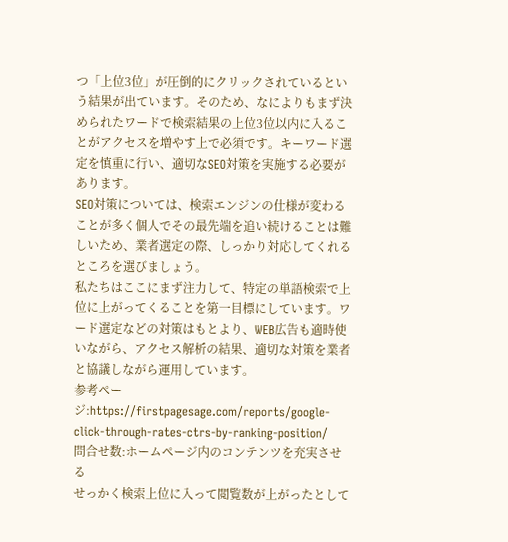つ「上位3位」が圧倒的にクリックされているという結果が出ています。そのため、なによりもまず決められたワードで検索結果の上位3位以内に入ることがアクセスを増やす上で必須です。キーワード選定を慎重に行い、適切なSEO対策を実施する必要があります。
SEO対策については、検索エンジンの仕様が変わることが多く個人でその最先端を追い続けることは難しいため、業者選定の際、しっかり対応してくれるところを選びましょう。
私たちはここにまず注力して、特定の単語検索で上位に上がってくることを第一目標にしています。ワード選定などの対策はもとより、WEB広告も適時使いながら、アクセス解析の結果、適切な対策を業者と協議しながら運用しています。
参考ページ:https://firstpagesage.com/reports/google-click-through-rates-ctrs-by-ranking-position/
問合せ数:ホームページ内のコンテンツを充実させる
せっかく検索上位に入って閲覧数が上がったとして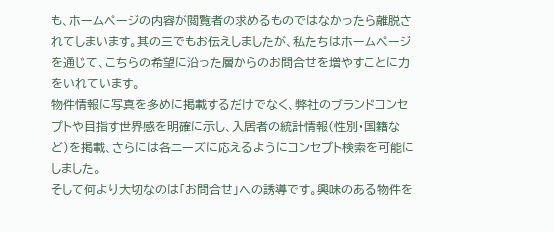も、ホームページの内容が閲覧者の求めるものではなかったら離脱されてしまいます。其の三でもお伝えしましたが、私たちはホームページを通じて、こちらの希望に沿った層からのお問合せを増やすことに力をいれています。
物件情報に写真を多めに掲載するだけでなく、弊社のブランドコンセプトや目指す世界感を明確に示し、入居者の統計情報(性別・国籍など)を掲載、さらには各ニーズに応えるようにコンセプト検索を可能にしました。
そして何より大切なのは「お問合せ」への誘導です。興味のある物件を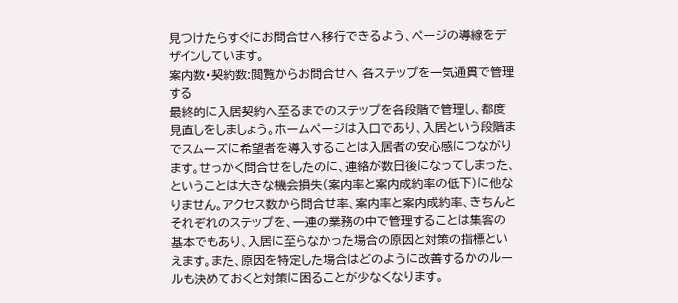見つけたらすぐにお問合せへ移行できるよう、ページの導線をデザインしています。
案内数・契約数:閲覧からお問合せへ 各ステップを一気通貫で管理する
最終的に入居契約へ至るまでのステップを各段階で管理し、都度見直しをしましょう。ホームページは入口であり、入居という段階までスムーズに希望者を導入することは入居者の安心感につながります。せっかく問合せをしたのに、連絡が数日後になってしまった、ということは大きな機会損失(案内率と案内成約率の低下)に他なりません。アクセス数から問合せ率、案内率と案内成約率、きちんとそれぞれのステップを、一連の業務の中で管理することは集客の基本でもあり、入居に至らなかった場合の原因と対策の指標といえます。また、原因を特定した場合はどのように改善するかのルールも決めておくと対策に困ることが少なくなります。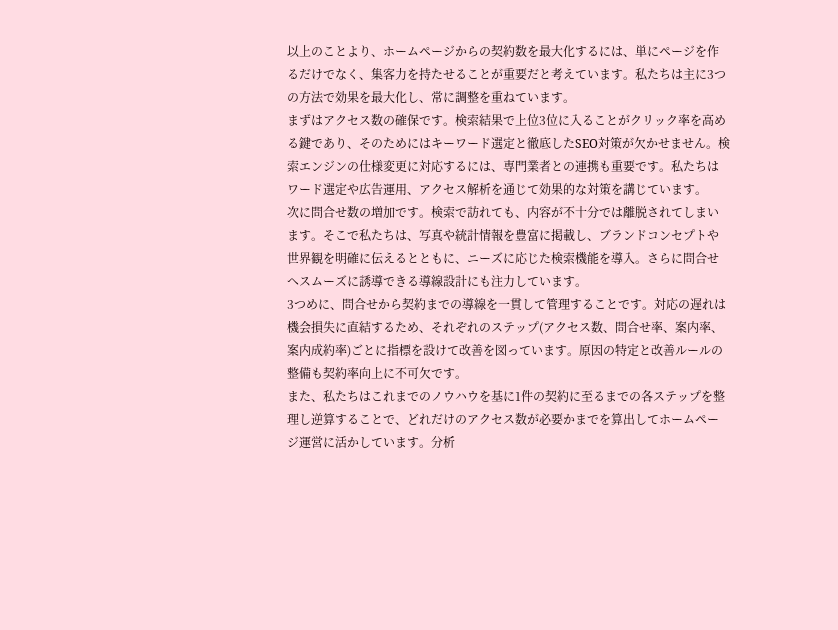以上のことより、ホームページからの契約数を最大化するには、単にページを作るだけでなく、集客力を持たせることが重要だと考えています。私たちは主に3つの方法で効果を最大化し、常に調整を重ねています。
まずはアクセス数の確保です。検索結果で上位3位に入ることがクリック率を高める鍵であり、そのためにはキーワード選定と徹底したSEO対策が欠かせません。検索エンジンの仕様変更に対応するには、専門業者との連携も重要です。私たちはワード選定や広告運用、アクセス解析を通じて効果的な対策を講じています。
次に問合せ数の増加です。検索で訪れても、内容が不十分では離脱されてしまいます。そこで私たちは、写真や統計情報を豊富に掲載し、ブランドコンセプトや世界観を明確に伝えるとともに、ニーズに応じた検索機能を導入。さらに問合せへスムーズに誘導できる導線設計にも注力しています。
3つめに、問合せから契約までの導線を一貫して管理することです。対応の遅れは機会損失に直結するため、それぞれのステップ(アクセス数、問合せ率、案内率、案内成約率)ごとに指標を設けて改善を図っています。原因の特定と改善ルールの整備も契約率向上に不可欠です。
また、私たちはこれまでのノウハウを基に1件の契約に至るまでの各ステップを整理し逆算することで、どれだけのアクセス数が必要かまでを算出してホームページ運営に活かしています。分析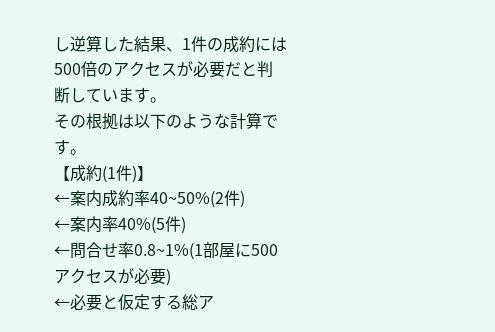し逆算した結果、1件の成約には500倍のアクセスが必要だと判断しています。
その根拠は以下のような計算です。
【成約(1件)】
←案内成約率40~50%(2件)
←案内率40%(5件)
←問合せ率0.8~1%(1部屋に500アクセスが必要)
←必要と仮定する総ア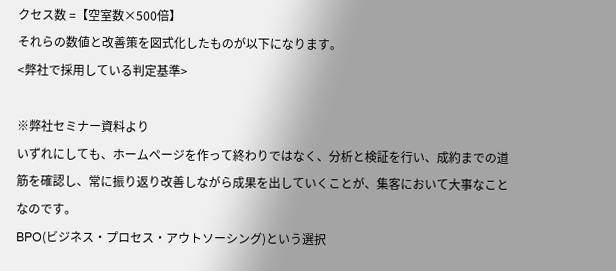クセス数 =【空室数×500倍】
それらの数値と改善策を図式化したものが以下になります。
<弊社で採用している判定基準>

※弊社セミナー資料より
いずれにしても、ホームページを作って終わりではなく、分析と検証を行い、成約までの道筋を確認し、常に振り返り改善しながら成果を出していくことが、集客において大事なことなのです。
BPO(ビジネス・プロセス・アウトソーシング)という選択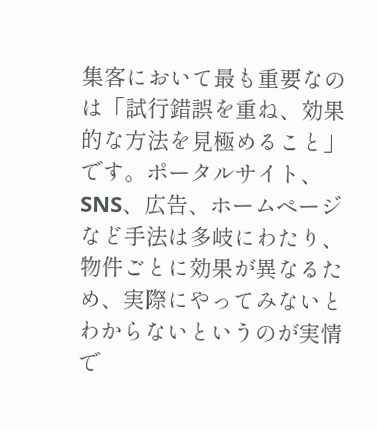集客において最も重要なのは「試行錯誤を重ね、効果的な方法を見極めること」です。ポータルサイト、SNS、広告、ホームページなど手法は多岐にわたり、物件ごとに効果が異なるため、実際にやってみないとわからないというのが実情で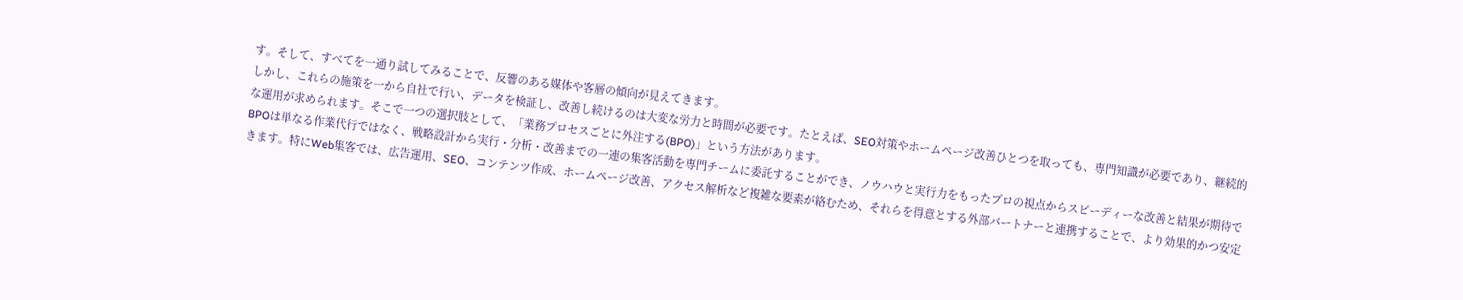す。そして、すべてを一通り試してみることで、反響のある媒体や客層の傾向が見えてきます。
しかし、これらの施策を一から自社で行い、データを検証し、改善し続けるのは大変な労力と時間が必要です。たとえば、SEO対策やホームページ改善ひとつを取っても、専門知識が必要であり、継続的な運用が求められます。そこで一つの選択肢として、「業務プロセスごとに外注する(BPO)」という方法があります。
BPOは単なる作業代行ではなく、戦略設計から実行・分析・改善までの一連の集客活動を専門チームに委託することができ、ノウハウと実行力をもったプロの視点からスピーディーな改善と結果が期待できます。特にWeb集客では、広告運用、SEO、コンテンツ作成、ホームページ改善、アクセス解析など複雑な要素が絡むため、それらを得意とする外部パートナーと連携することで、より効果的かつ安定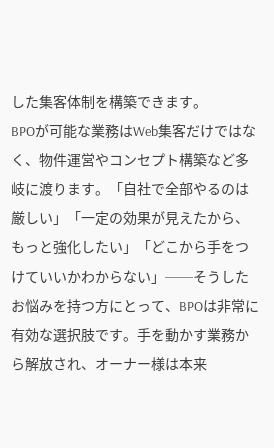した集客体制を構築できます。
BPOが可能な業務はWeb集客だけではなく、物件運営やコンセプト構築など多岐に渡ります。「自社で全部やるのは厳しい」「一定の効果が見えたから、もっと強化したい」「どこから手をつけていいかわからない」──そうしたお悩みを持つ方にとって、BPOは非常に有効な選択肢です。手を動かす業務から解放され、オーナー様は本来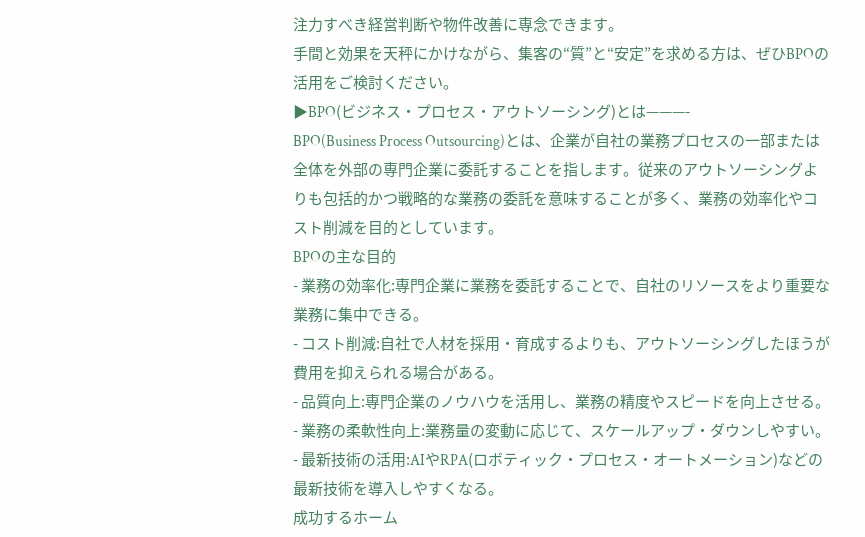注力すべき経営判断や物件改善に専念できます。
手間と効果を天秤にかけながら、集客の“質”と“安定”を求める方は、ぜひBPOの活用をご検討ください。
▶BPO(ビジネス・プロセス・アウトソーシング)とは———-
BPO(Business Process Outsourcing)とは、企業が自社の業務プロセスの一部または全体を外部の専門企業に委託することを指します。従来のアウトソーシングよりも包括的かつ戦略的な業務の委託を意味することが多く、業務の効率化やコスト削減を目的としています。
BPOの主な目的
- 業務の効率化:専門企業に業務を委託することで、自社のリソースをより重要な業務に集中できる。
- コスト削減:自社で人材を採用・育成するよりも、アウトソーシングしたほうが費用を抑えられる場合がある。
- 品質向上:専門企業のノウハウを活用し、業務の精度やスピードを向上させる。
- 業務の柔軟性向上:業務量の変動に応じて、スケールアップ・ダウンしやすい。
- 最新技術の活用:AIやRPA(ロボティック・プロセス・オートメーション)などの最新技術を導入しやすくなる。
成功するホーム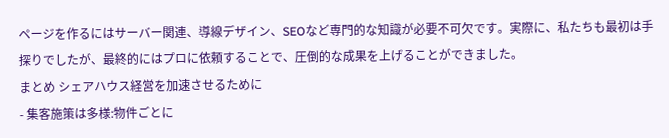ページを作るにはサーバー関連、導線デザイン、SEOなど専門的な知識が必要不可欠です。実際に、私たちも最初は手探りでしたが、最終的にはプロに依頼することで、圧倒的な成果を上げることができました。
まとめ シェアハウス経営を加速させるために
- 集客施策は多様:物件ごとに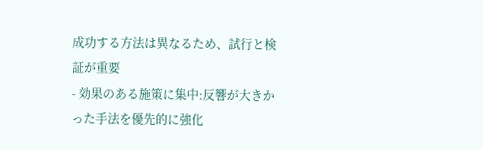成功する方法は異なるため、試行と検証が重要
- 効果のある施策に集中:反響が大きかった手法を優先的に強化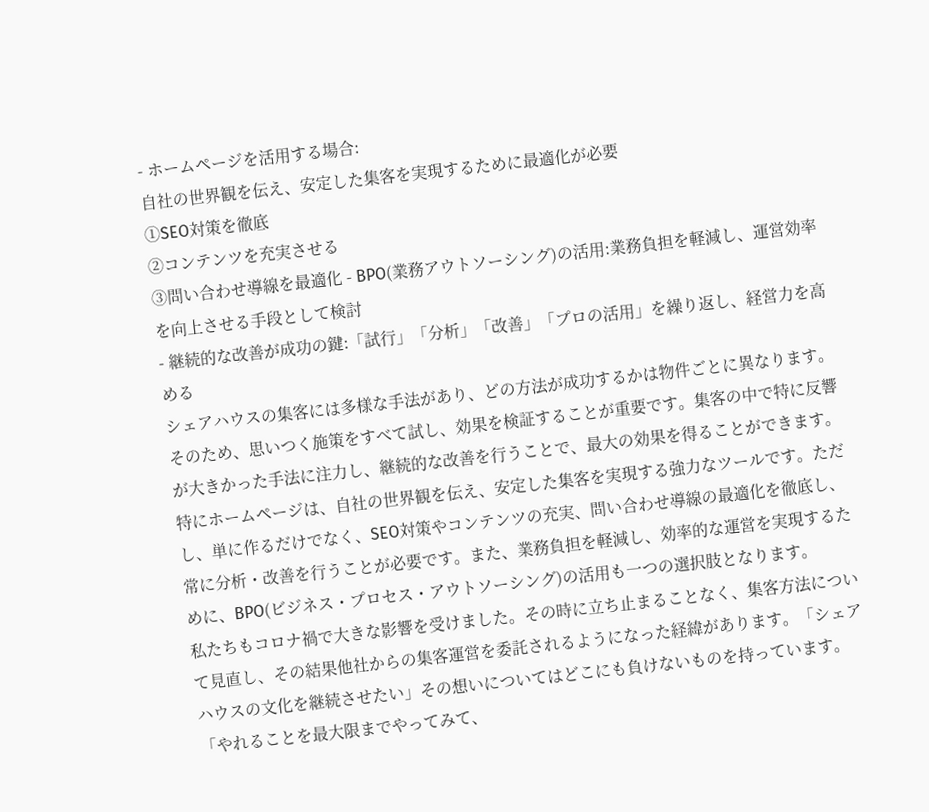- ホームページを活用する場合:
自社の世界観を伝え、安定した集客を実現するために最適化が必要
①SEO対策を徹底
②コンテンツを充実させる
③問い合わせ導線を最適化 - BPO(業務アウトソーシング)の活用:業務負担を軽減し、運営効率を向上させる手段として検討
- 継続的な改善が成功の鍵:「試行」「分析」「改善」「プロの活用」を繰り返し、経営力を高める
シェアハウスの集客には多様な手法があり、どの方法が成功するかは物件ごとに異なります。そのため、思いつく施策をすべて試し、効果を検証することが重要です。集客の中で特に反響が大きかった手法に注力し、継続的な改善を行うことで、最大の効果を得ることができます。
特にホームページは、自社の世界観を伝え、安定した集客を実現する強力なツールです。ただし、単に作るだけでなく、SEO対策やコンテンツの充実、問い合わせ導線の最適化を徹底し、常に分析・改善を行うことが必要です。また、業務負担を軽減し、効率的な運営を実現するために、BPO(ビジネス・プロセス・アウトソーシング)の活用も一つの選択肢となります。
私たちもコロナ禍で大きな影響を受けました。その時に立ち止まることなく、集客方法について見直し、その結果他社からの集客運営を委託されるようになった経緯があります。「シェアハウスの文化を継続させたい」その想いについてはどこにも負けないものを持っています。「やれることを最大限までやってみて、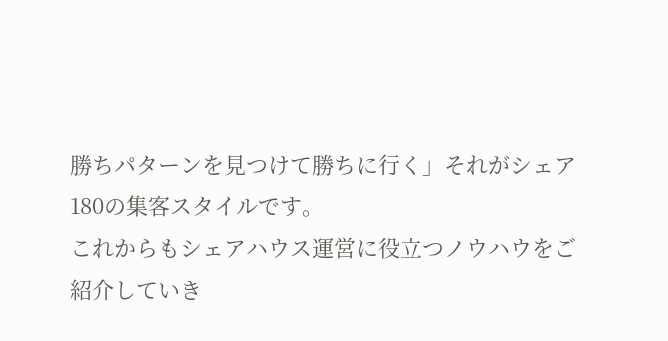勝ちパターンを見つけて勝ちに行く」それがシェア180の集客スタイルです。
これからもシェアハウス運営に役立つノウハウをご紹介していき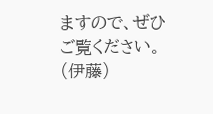ますので、ぜひご覧ください。(伊藤)